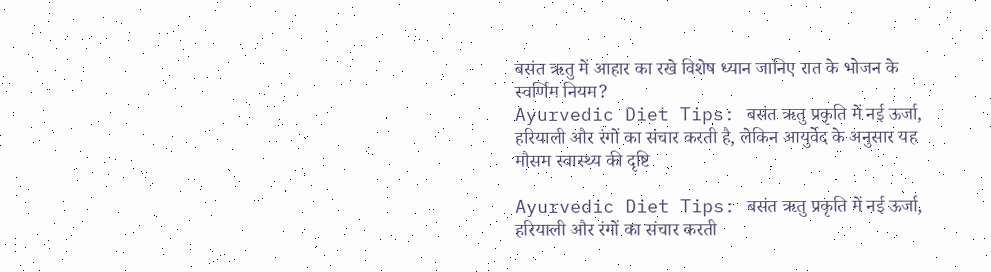बसंत ऋतु में आहार का रखे विशेष ध्यान जानिए रात के भोजन के स्वर्णिम नियम?
Ayurvedic Diet Tips: बसंत ऋतु प्रकृति में नई ऊर्जा, हरियाली और रंगों का संचार करती है, लेकिन आयुर्वेद के अनुसार यह मौसम स्वास्थ्य की दृष्टि

Ayurvedic Diet Tips: बसंत ऋतु प्रकृति में नई ऊर्जा, हरियाली और रंगों का संचार करती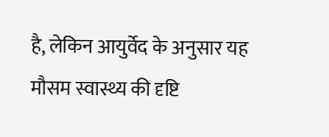है, लेकिन आयुर्वेद के अनुसार यह मौसम स्वास्थ्य की दृष्टि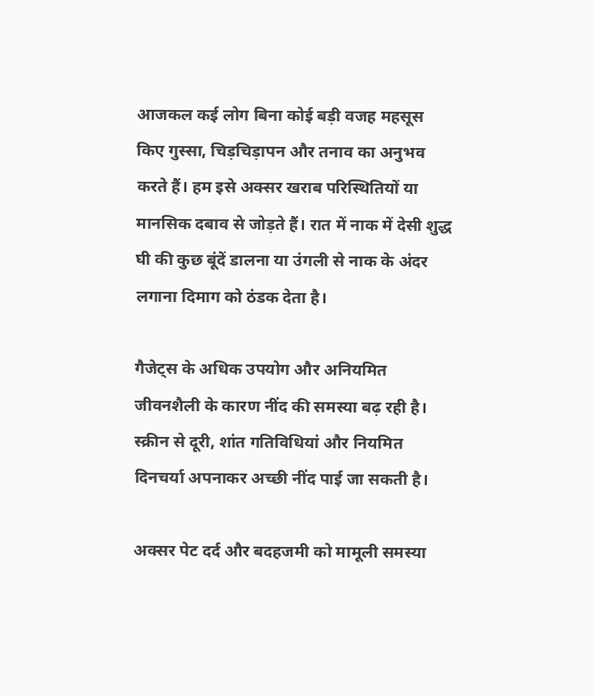आजकल कई लोग बिना कोई बड़ी वजह महसूस किए गुस्सा, चिड़चिड़ापन और तनाव का अनुभव करते हैं। हम इसे अक्सर खराब परिस्थितियों या मानसिक दबाव से जोड़ते हैं। रात में नाक में देसी शुद्ध घी की कुछ बूंदें डालना या उंगली से नाक के अंदर लगाना दिमाग को ठंडक देता है।

गैजेट्स के अधिक उपयोग और अनियमित जीवनशैली के कारण नींद की समस्या बढ़ रही है। स्क्रीन से दूरी, शांत गतिविधियां और नियमित दिनचर्या अपनाकर अच्छी नींद पाई जा सकती है।

अक्सर पेट दर्द और बदहजमी को मामूली समस्या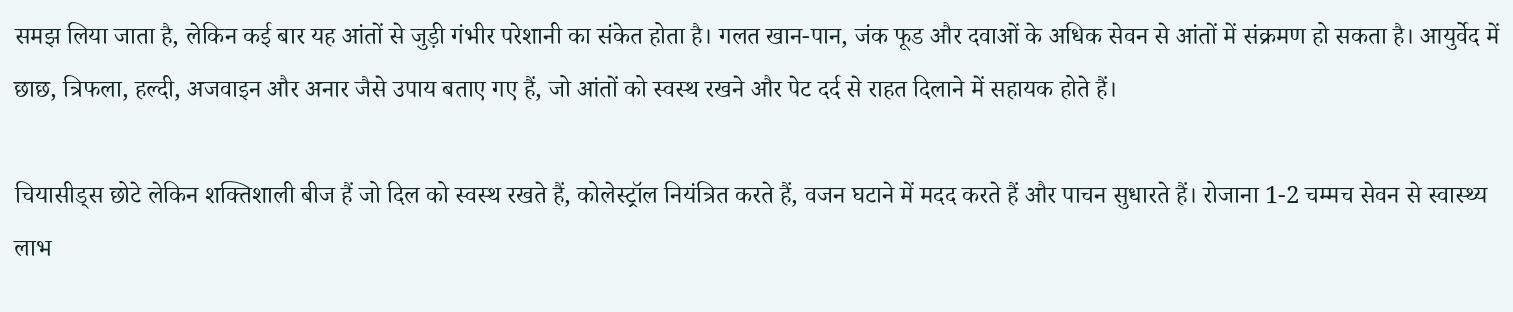समझ लिया जाता है, लेकिन कई बार यह आंतों से जुड़ी गंभीर परेशानी का संकेत होता है। गलत खान-पान, जंक फूड और दवाओं के अधिक सेवन से आंतों में संक्रमण हो सकता है। आयुर्वेद में छाछ, त्रिफला, हल्दी, अजवाइन और अनार जैसे उपाय बताए गए हैं, जो आंतों को स्वस्थ रखने और पेट दर्द से राहत दिलाने में सहायक होते हैं।

चियासीड्स छोटे लेकिन शक्तिशाली बीज हैं जो दिल को स्वस्थ रखते हैं, कोलेस्ट्रॉल नियंत्रित करते हैं, वजन घटाने में मदद करते हैं और पाचन सुधारते हैं। रोजाना 1-2 चम्मच सेवन से स्वास्थ्य लाभ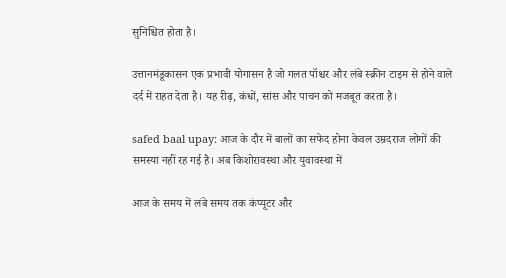सुनिश्चित होता है।

उत्तानमंडूकासन एक प्रभावी योगासन है जो गलत पॉश्चर और लंबे स्क्रीन टाइम से होने वाले दर्द में राहत देता है। यह रीढ़, कंधों, सांस और पाचन को मजबूत करता है।

safed baal upay: आज के दौर में बालों का सफेद होना केवल उम्रदराज लोगों की समस्या नहीं रह गई है। अब किशोरावस्था और युवावस्था में

आज के समय में लंबे समय तक कंप्यूटर और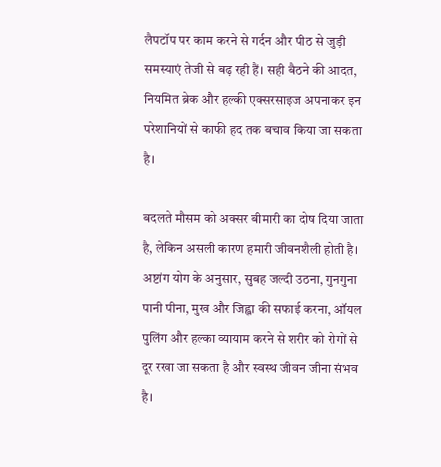लैपटॉप पर काम करने से गर्दन और पीठ से जुड़ी समस्याएं तेजी से बढ़ रही हैं। सही बैठने की आदत, नियमित ब्रेक और हल्की एक्सरसाइज अपनाकर इन परेशानियों से काफी हद तक बचाव किया जा सकता है।

बदलते मौसम को अक्सर बीमारी का दोष दिया जाता है, लेकिन असली कारण हमारी जीवनशैली होती है। अष्टांग योग के अनुसार, सुबह जल्दी उठना, गुनगुना पानी पीना, मुख और जिह्वा की सफाई करना, ऑयल पुलिंग और हल्का व्यायाम करने से शरीर को रोगों से दूर रखा जा सकता है और स्वस्थ जीवन जीना संभव है।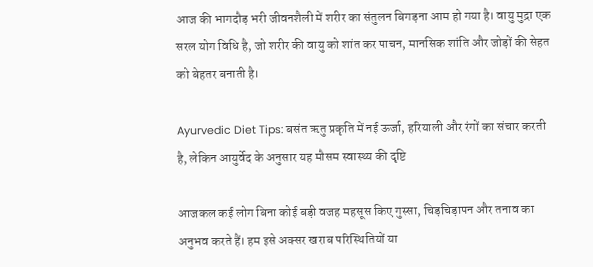आज की भागदौड़ भरी जीवनशैली में शरीर का संतुलन बिगड़ना आम हो गया है। वायु मुद्रा एक सरल योग विधि है, जो शरीर की वायु को शांत कर पाचन, मानसिक शांति और जोड़ों की सेहत को बेहतर बनाती है।

Ayurvedic Diet Tips: बसंत ऋतु प्रकृति में नई ऊर्जा, हरियाली और रंगों का संचार करती है, लेकिन आयुर्वेद के अनुसार यह मौसम स्वास्थ्य की दृष्टि

आजकल कई लोग बिना कोई बड़ी वजह महसूस किए गुस्सा, चिड़चिड़ापन और तनाव का अनुभव करते हैं। हम इसे अक्सर खराब परिस्थितियों या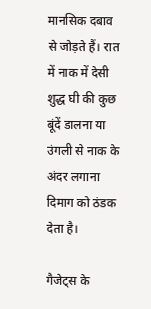मानसिक दबाव से जोड़ते हैं। रात में नाक में देसी शुद्ध घी की कुछ बूंदें डालना या उंगली से नाक के अंदर लगाना दिमाग को ठंडक देता है।

गैजेट्स के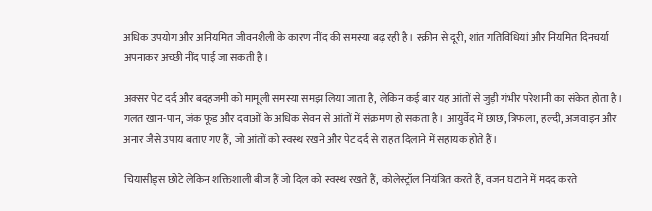अधिक उपयोग और अनियमित जीवनशैली के कारण नींद की समस्या बढ़ रही है। स्क्रीन से दूरी, शांत गतिविधियां और नियमित दिनचर्या अपनाकर अच्छी नींद पाई जा सकती है।

अक्सर पेट दर्द और बदहजमी को मामूली समस्या समझ लिया जाता है, लेकिन कई बार यह आंतों से जुड़ी गंभीर परेशानी का संकेत होता है। गलत खान-पान, जंक फूड और दवाओं के अधिक सेवन से आंतों में संक्रमण हो सकता है। आयुर्वेद में छाछ, त्रिफला, हल्दी, अजवाइन और अनार जैसे उपाय बताए गए हैं, जो आंतों को स्वस्थ रखने और पेट दर्द से राहत दिलाने में सहायक होते हैं।

चियासीड्स छोटे लेकिन शक्तिशाली बीज हैं जो दिल को स्वस्थ रखते हैं, कोलेस्ट्रॉल नियंत्रित करते हैं, वजन घटाने में मदद करते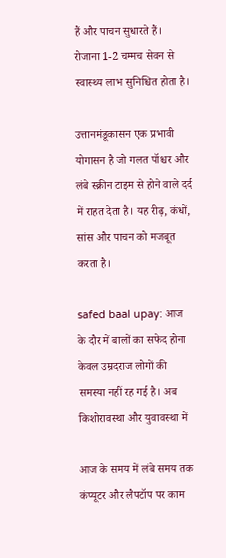हैं और पाचन सुधारते हैं। रोजाना 1-2 चम्मच सेवन से स्वास्थ्य लाभ सुनिश्चित होता है।

उत्तानमंडूकासन एक प्रभावी योगासन है जो गलत पॉश्चर और लंबे स्क्रीन टाइम से होने वाले दर्द में राहत देता है। यह रीढ़, कंधों, सांस और पाचन को मजबूत करता है।

safed baal upay: आज के दौर में बालों का सफेद होना केवल उम्रदराज लोगों की समस्या नहीं रह गई है। अब किशोरावस्था और युवावस्था में

आज के समय में लंबे समय तक कंप्यूटर और लैपटॉप पर काम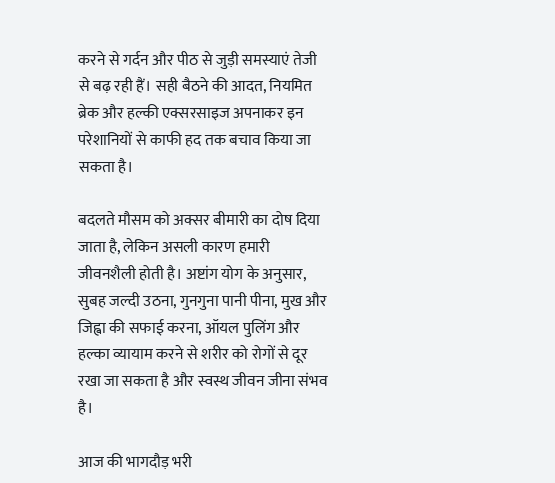करने से गर्दन और पीठ से जुड़ी समस्याएं तेजी से बढ़ रही हैं। सही बैठने की आदत, नियमित ब्रेक और हल्की एक्सरसाइज अपनाकर इन परेशानियों से काफी हद तक बचाव किया जा सकता है।

बदलते मौसम को अक्सर बीमारी का दोष दिया जाता है, लेकिन असली कारण हमारी जीवनशैली होती है। अष्टांग योग के अनुसार, सुबह जल्दी उठना, गुनगुना पानी पीना, मुख और जिह्वा की सफाई करना, ऑयल पुलिंग और हल्का व्यायाम करने से शरीर को रोगों से दूर रखा जा सकता है और स्वस्थ जीवन जीना संभव है।

आज की भागदौड़ भरी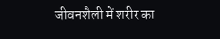जीवनशैली में शरीर का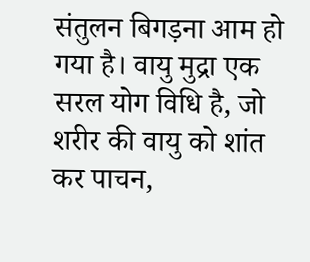संतुलन बिगड़ना आम हो गया है। वायु मुद्रा एक सरल योग विधि है, जो शरीर की वायु को शांत कर पाचन,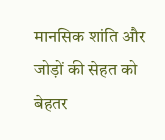मानसिक शांति और जोड़ों की सेहत को बेहतर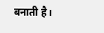बनाती है।